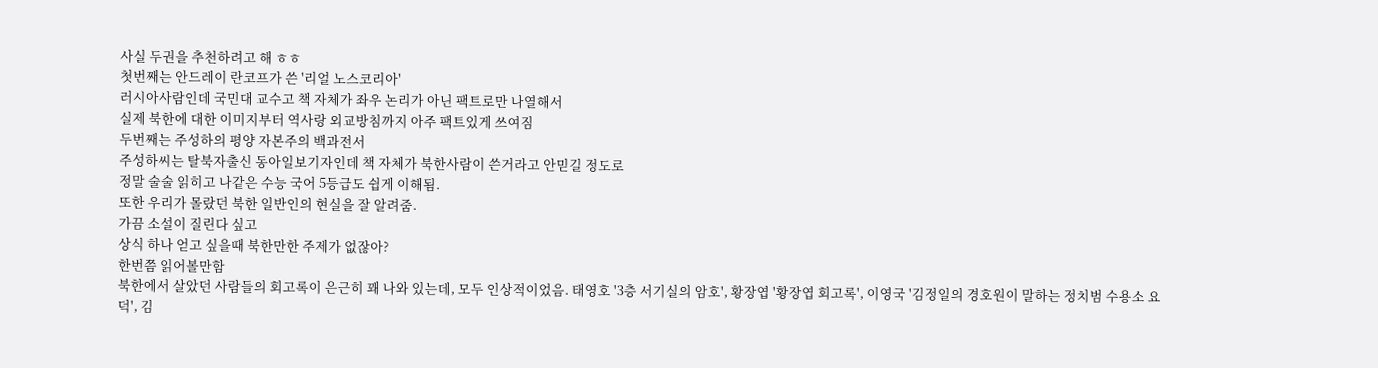사실 두권을 추천하려고 해 ㅎㅎ
첫번째는 안드레이 란코프가 쓴 '리얼 노스코리아'
러시아사람인데 국민대 교수고 책 자체가 좌우 논리가 아닌 팩트로만 나열해서
실제 북한에 대한 이미지부터 역사랑 외교방침까지 아주 팩트있게 쓰여짐
두번째는 주성하의 평양 자본주의 백과전서
주성하씨는 탈북자출신 동아일보기자인데 책 자체가 북한사람이 쓴거라고 안믿길 정도로
정말 술술 읽히고 나같은 수능 국어 5등급도 쉽게 이해됨.
또한 우리가 몰랐던 북한 일반인의 현실을 잘 알려줌.
가끔 소설이 질린다 싶고
상식 하나 얻고 싶을때 북한만한 주제가 없잖아?
한번쯤 읽어볼만함
북한에서 살았던 사람들의 회고록이 은근히 꽤 나와 있는데, 모두 인상적이었음. 태영호 '3층 서기실의 암호', 황장엽 '황장엽 회고록', 이영국 '김정일의 경호원이 말하는 정치범 수용소 요덕', 김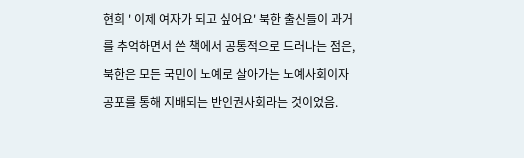현희 ' 이제 여자가 되고 싶어요' 북한 출신들이 과거를 추억하면서 쓴 책에서 공통적으로 드러나는 점은, 북한은 모든 국민이 노예로 살아가는 노예사회이자 공포를 통해 지배되는 반인권사회라는 것이었음.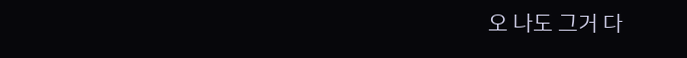오 나도 그거 다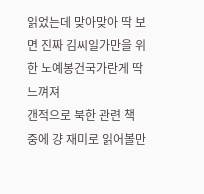읽었는데 맞아맞아 딱 보면 진짜 김씨일가만을 위한 노예봉건국가란게 딱 느껴져
갠적으로 북한 관련 책 중에 걍 재미로 읽어볼만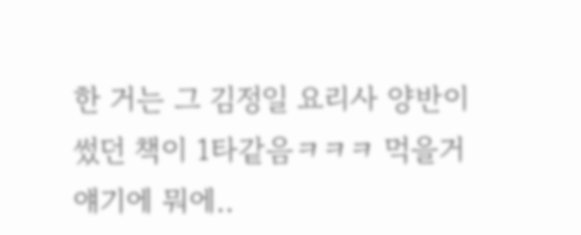한 거는 그 김정일 요리사 양반이 썼던 책이 1타같음ㅋㅋㅋ 먹을거 얘기에 뭐에..